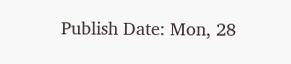Publish Date: Mon, 28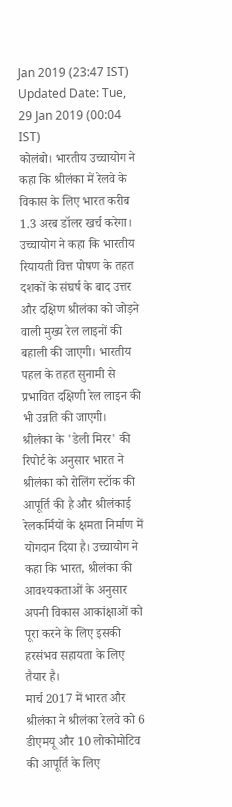Jan 2019 (23:47 IST)
Updated Date: Tue, 29 Jan 2019 (00:04 IST)
कोलंबो। भारतीय उच्चायोग ने कहा कि श्रीलंका में रेलवे के विकास के लिए भारत करीब 1.3 अरब डॉलर खर्च करेगा। उच्चायोग ने कहा कि भारतीय रियायती वित्त पोषण के तहत दशकों के संघर्ष के बाद उत्तर और दक्षिण श्रीलंका को जोड़ने वाली मुख्य रेल लाइनों की बहाली की जाएगी। भारतीय पहल के तहत सुनामी से प्रभावित दक्षिणी रेल लाइन की भी उन्नति की जाएगी।
श्रीलंका के 'डेली मिरर' की रिपोर्ट के अनुसार भारत ने श्रीलंका को रोलिंग स्टॉक की आपूर्ति की है और श्रीलंकाई रेलकर्मियों के क्षमता निर्माण में योगदान दिया है। उच्चायोग ने कहा कि भारत, श्रीलंका की आवश्यकताओं के अनुसार अपनी विकास आकांक्षाओं को पूरा करने के लिए इसकी हरसंभव सहायता के लिए तैयार है।
मार्च 2017 में भारत और श्रीलंका ने श्रीलंका रेलवे को 6 डीएमयू और 10 लोकोमोटिव की आपूर्ति के लिए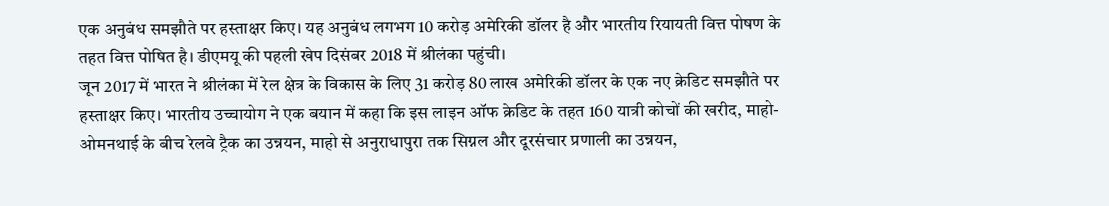एक अनुबंध समझौते पर हस्ताक्षर किए। यह अनुबंध लगभग 10 करोड़ अमेरिकी डॉलर है और भारतीय रियायती वित्त पोषण के तहत वित्त पोषित है। डीएमयू की पहली खेप दिसंबर 2018 में श्रीलंका पहुंची।
जून 2017 में भारत ने श्रीलंका में रेल क्षेत्र के विकास के लिए 31 करोड़ 80 लाख अमेरिकी डॉलर के एक नए क्रेडिट समझौते पर हस्ताक्षर किए। भारतीय उच्चायोग ने एक बयान में कहा कि इस लाइन ऑफ क्रेडिट के तहत 160 यात्री कोचों की खरीद, माहो-ओमनथाई के बीच रेलवे ट्रैक का उन्नयन, माहो से अनुराधापुरा तक सिग्नल और दूरसंचार प्रणाली का उन्नयन,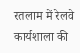रतलाम में रेलवे कार्यशाला की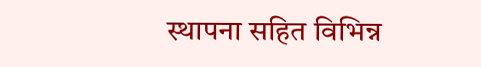स्थापना सहित विभिन्न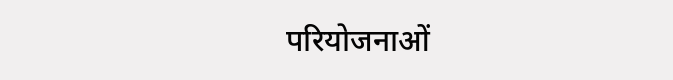परियोजनाओं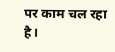पर काम चल रहा है।